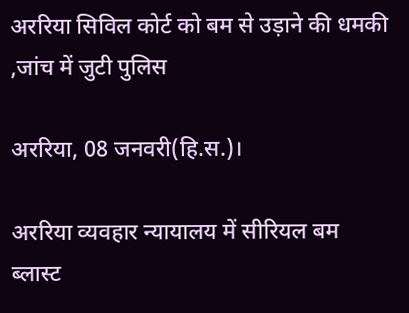अररिया सिविल कोर्ट को बम से उड़ाने की धमकी ,जांच में जुटी पुलिस

अररिया, 08 जनवरी(हि.स.)।

अररिया व्यवहार न्यायालय में सीरियल बम ब्लास्ट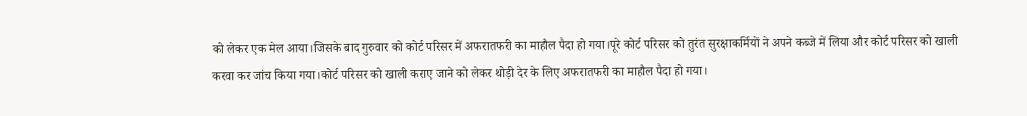को लेकर एक मेल आया।जिसके बाद गुरुवार को कोर्ट परिसर में अफरातफरी का माहौल पैदा हो गया।पूरे कोर्ट परिसर को तुरंत सुरक्षाकर्मियों ने अपने कब्जे में लिया और कोर्ट परिसर को खाली करवा कर जांच किया गया।कोर्ट परिसर को खाली कराए जाने को लेकर थोड़ी देर के लिए अफरातफरी का माहौल पैदा हो गया।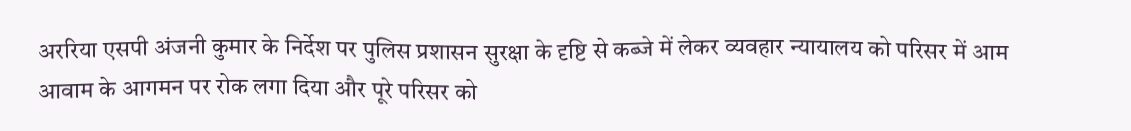अररिया एसपी अंजनी कुमार के निर्देश पर पुलिस प्रशासन सुरक्षा के दृष्टि से कब्जे में लेकर व्यवहार न्यायालय को परिसर में आम आवाम के आगमन पर रोक लगा दिया और पूरे परिसर को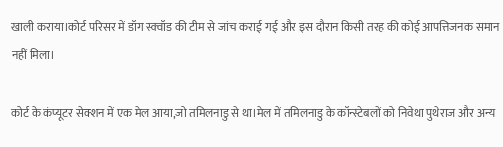खाली कराया।कोर्ट परिसर में डॉग स्क्वॉड की टीम से जांच कराई गई और इस दौरान किसी तरह की कोई आपत्तिजनक समान नहीं मिला।

कोर्ट के कंप्यूटर सेक्शन में एक मेल आया,जो तमिलनाडु से था।मेल में तमिलनाडु के कॉन्स्टेबलों को निवेथा पुथेराज और अन्य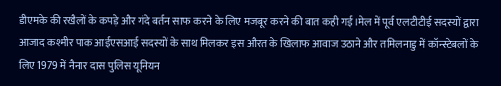डीएमके की रखैलों के कपड़े और गंदे बर्तन साफ करने के लिए मजबूर करने की बात कही गई।मेल में पूर्व एलटीटीई सदस्यों द्वारा आजाद कश्मीर पाक आईएसआई सदस्यों के साथ मिलकर इस औरत के खिलाफ आवाज उठाने और तमिलनाडु में कॉन्स्टेबलों के लिए 1979 में नैनार दास पुलिस यूनियन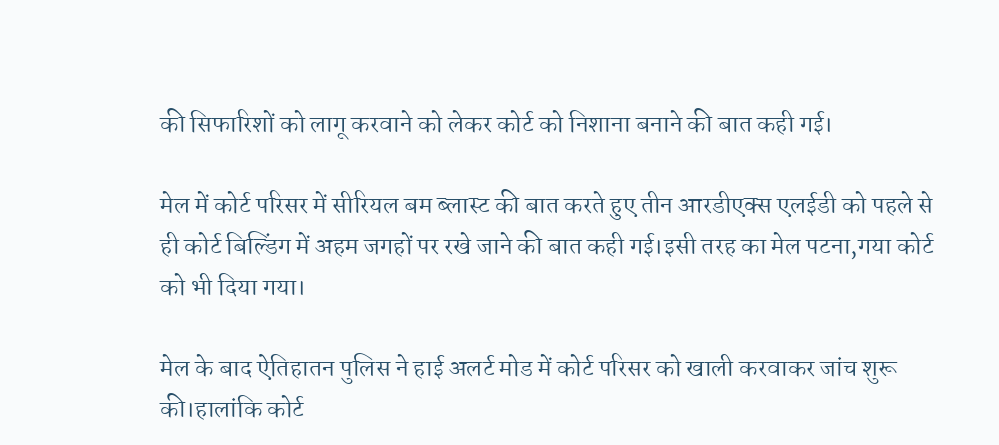की सिफारिशों को लागू करवाने को लेकर कोर्ट को निशाना बनाने की बात कही गई।

मेल में कोर्ट परिसर में सीरियल बम ब्लास्ट की बात करते हुए तीन आरडीएक्स एलईडी को पहले से ही कोर्ट बिल्डिंग में अहम जगहों पर रखे जाने की बात कही गई।इसी तरह का मेल पटना,गया कोर्ट को भी दिया गया।

मेल के बाद ऐतिहातन पुलिस ने हाई अलर्ट मोड में कोर्ट परिसर को खाली करवाकर जांच शुरू की।हालांकि कोर्ट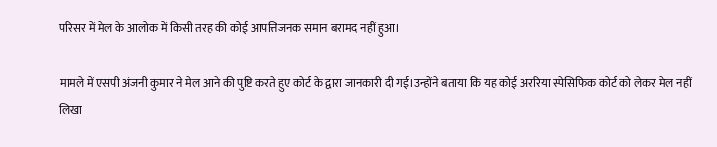परिसर में मेल के आलोक में किसी तरह की कोई आपत्तिजनक समान बरामद नहीं हुआ।

मामले में एसपी अंजनी कुमार ने मेल आने की पुष्टि करते हुए कोर्ट के द्वारा जानकारी दी गई।उन्होंने बताया कि यह कोई अररिया स्पेसिफिक कोर्ट को लेकर मेल नहीं लिखा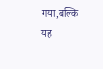गया,बल्कि यह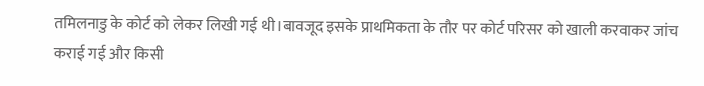तमिलनाडु के कोर्ट को लेकर लिखी गई थी।बावजूद इसके प्राथमिकता के तौर पर कोर्ट परिसर को खाली करवाकर जांच कराई गई और किसी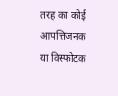तरह का कोई आपत्तिजनक या विस्फोटक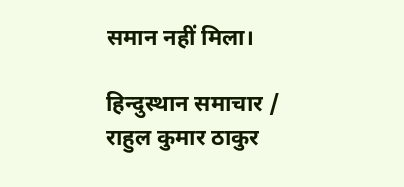समान नहीं मिला।

हिन्दुस्थान समाचार / राहुल कुमार ठाकुर